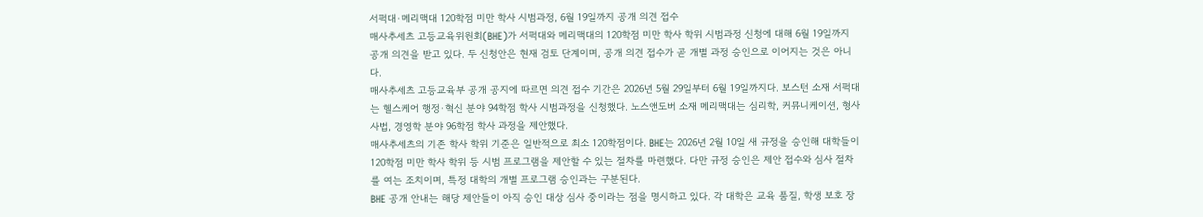서퍽대·메리맥대 120학점 미만 학사 시범과정, 6월 19일까지 공개 의견 접수
매사추세츠 고등교육위원회(BHE)가 서퍽대와 메리맥대의 120학점 미만 학사 학위 시범과정 신청에 대해 6월 19일까지 공개 의견을 받고 있다. 두 신청안은 현재 검토 단계이며, 공개 의견 접수가 곧 개별 과정 승인으로 이어지는 것은 아니다.
매사추세츠 고등교육부 공개 공지에 따르면 의견 접수 기간은 2026년 5월 29일부터 6월 19일까지다. 보스턴 소재 서퍽대는 헬스케어 행정·혁신 분야 94학점 학사 시범과정을 신청했다. 노스앤도버 소재 메리맥대는 심리학, 커뮤니케이션, 형사사법, 경영학 분야 96학점 학사 과정을 제안했다.
매사추세츠의 기존 학사 학위 기준은 일반적으로 최소 120학점이다. BHE는 2026년 2월 10일 새 규정을 승인해 대학들이 120학점 미만 학사 학위 등 시범 프로그램을 제안할 수 있는 절차를 마련했다. 다만 규정 승인은 제안 접수와 심사 절차를 여는 조치이며, 특정 대학의 개별 프로그램 승인과는 구분된다.
BHE 공개 안내는 해당 제안들이 아직 승인 대상 심사 중이라는 점을 명시하고 있다. 각 대학은 교육 품질, 학생 보호 장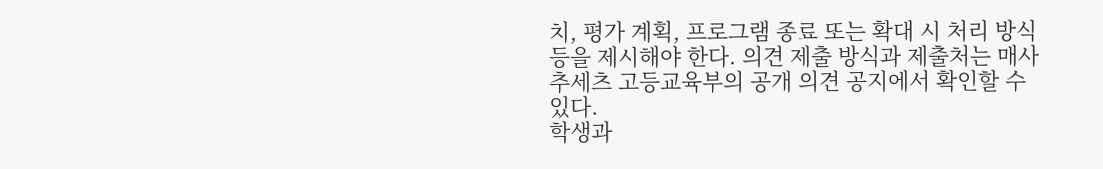치, 평가 계획, 프로그램 종료 또는 확대 시 처리 방식 등을 제시해야 한다. 의견 제출 방식과 제출처는 매사추세츠 고등교육부의 공개 의견 공지에서 확인할 수 있다.
학생과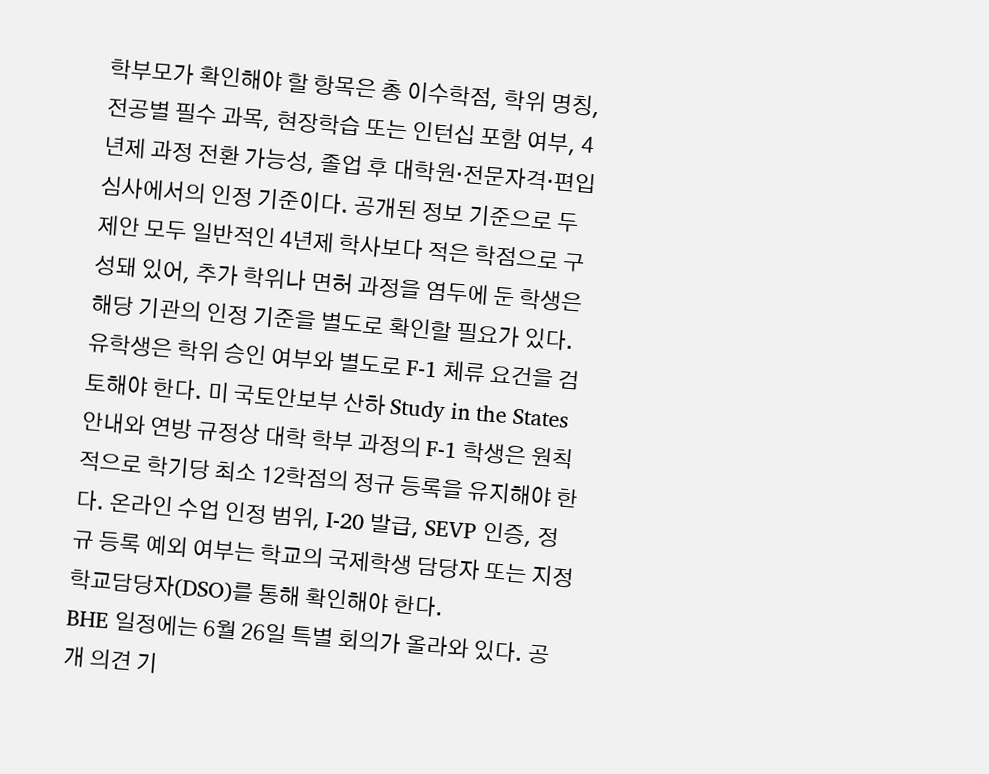학부모가 확인해야 할 항목은 총 이수학점, 학위 명칭, 전공별 필수 과목, 현장학습 또는 인턴십 포함 여부, 4년제 과정 전환 가능성, 졸업 후 대학원·전문자격·편입 심사에서의 인정 기준이다. 공개된 정보 기준으로 두 제안 모두 일반적인 4년제 학사보다 적은 학점으로 구성돼 있어, 추가 학위나 면허 과정을 염두에 둔 학생은 해당 기관의 인정 기준을 별도로 확인할 필요가 있다.
유학생은 학위 승인 여부와 별도로 F-1 체류 요건을 검토해야 한다. 미 국토안보부 산하 Study in the States 안내와 연방 규정상 대학 학부 과정의 F-1 학생은 원칙적으로 학기당 최소 12학점의 정규 등록을 유지해야 한다. 온라인 수업 인정 범위, I-20 발급, SEVP 인증, 정규 등록 예외 여부는 학교의 국제학생 담당자 또는 지정학교담당자(DSO)를 통해 확인해야 한다.
BHE 일정에는 6월 26일 특별 회의가 올라와 있다. 공개 의견 기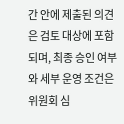간 안에 제출된 의견은 검토 대상에 포함되며, 최종 승인 여부와 세부 운영 조건은 위원회 심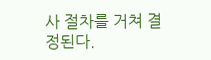사 절차를 거쳐 결정된다.